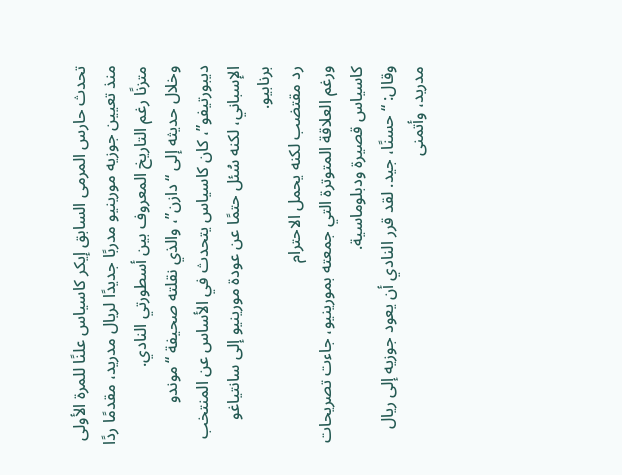تحدث حارس المرمى السابق إيكر كاسياس علنًا للمرة الأولى منذ تعيين جوزيه مورينيو مدربًا جديدًا لريال مدريد، مقدمًا ردًا متزنًا رغم التاريخ المعروف بين أسطورتي النادي.
وخلال حديثه إلى “دازن”، والذي نقلته صحيفة “موندو ديبورتيفو”، كان كاسياس يتحدث في الأساس عن المنتخب الإسباني، لكنه سُئل حتمًا عن عودة مورينيو إلى سانتياغو برنابيو.
رد مقتضب لكنه يحمل الاحترام
ورغم العلاقة المتوترة التي جمعته بمورينيو، جاءت تصريحات كاسياس قصيرة ودبلوماسية.
وقال: “حسنًا، جيد. لقد قرر النادي أن يعود جوزيه إلى ريال مدريد، وأتمنى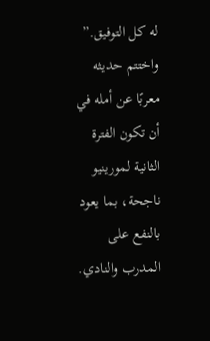له كل التوفيق.”
واختتم حديثه معربًا عن أمله في أن تكون الفترة الثانية لمورينيو ناجحة، بما يعود بالنفع على المدرب والنادي.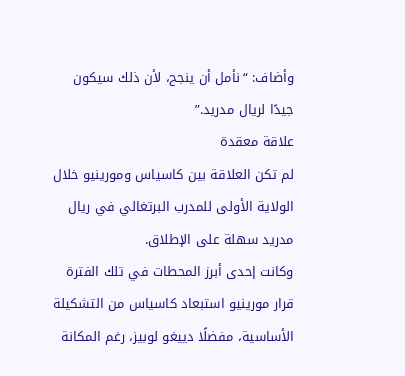وأضاف: “نأمل أن ينجح، لأن ذلك سيكون جيدًا لريال مدريد.”
علاقة معقدة
لم تكن العلاقة بين كاسياس ومورينيو خلال الولاية الأولى للمدرب البرتغالي في ريال مدريد سهلة على الإطلاق.
وكانت إحدى أبرز المحطات في تلك الفترة قرار مورينيو استبعاد كاسياس من التشكيلة الأساسية، مفضلًا دييغو لوبيز، رغم المكانة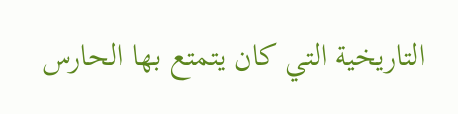التاريخية التي كان يتمتع بها الحارس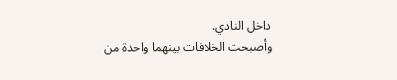داخل النادي.
وأصبحت الخلافات بينهما واحدة من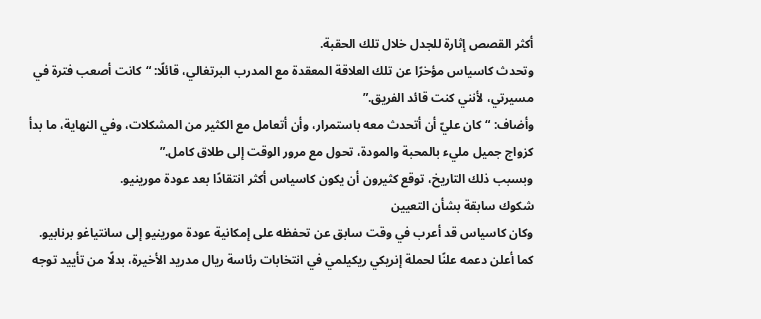أكثر القصص إثارة للجدل خلال تلك الحقبة.
وتحدث كاسياس مؤخرًا عن تلك العلاقة المعقدة مع المدرب البرتغالي، قائلًا: “كانت أصعب فترة في مسيرتي، لأنني كنت قائد الفريق.”
وأضاف: “كان عليّ أن أتحدث معه باستمرار، وأن أتعامل مع الكثير من المشكلات، وفي النهاية، ما بدأ كزواج جميل مليء بالمحبة والمودة، تحول مع مرور الوقت إلى طلاق كامل.”
وبسبب ذلك التاريخ، توقع كثيرون أن يكون كاسياس أكثر انتقادًا بعد عودة مورينيو.
شكوك سابقة بشأن التعيين
وكان كاسياس قد أعرب في وقت سابق عن تحفظه على إمكانية عودة مورينيو إلى سانتياغو برنابيو.
كما أعلن دعمه علنًا لحملة إنريكي ريكيلمي في انتخابات رئاسة ريال مدريد الأخيرة، بدلًا من تأييد توجه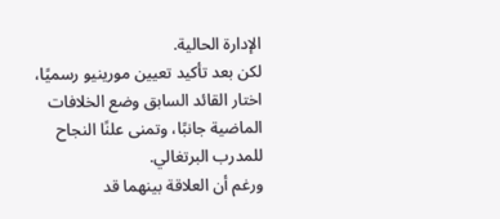الإدارة الحالية.
لكن بعد تأكيد تعيين مورينيو رسميًا، اختار القائد السابق وضع الخلافات الماضية جانبًا، وتمنى علنًا النجاح للمدرب البرتغالي.
ورغم أن العلاقة بينهما قد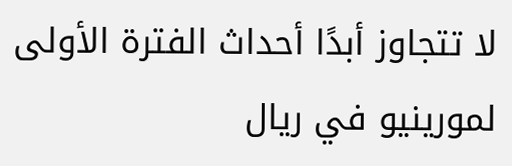لا تتجاوز أبدًا أحداث الفترة الأولى لمورينيو في ريال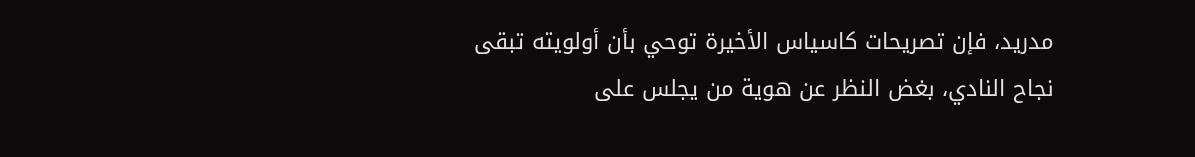مدريد، فإن تصريحات كاسياس الأخيرة توحي بأن أولويته تبقى نجاح النادي، بغض النظر عن هوية من يجلس على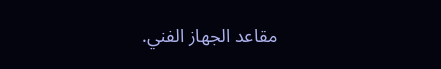مقاعد الجهاز الفني.